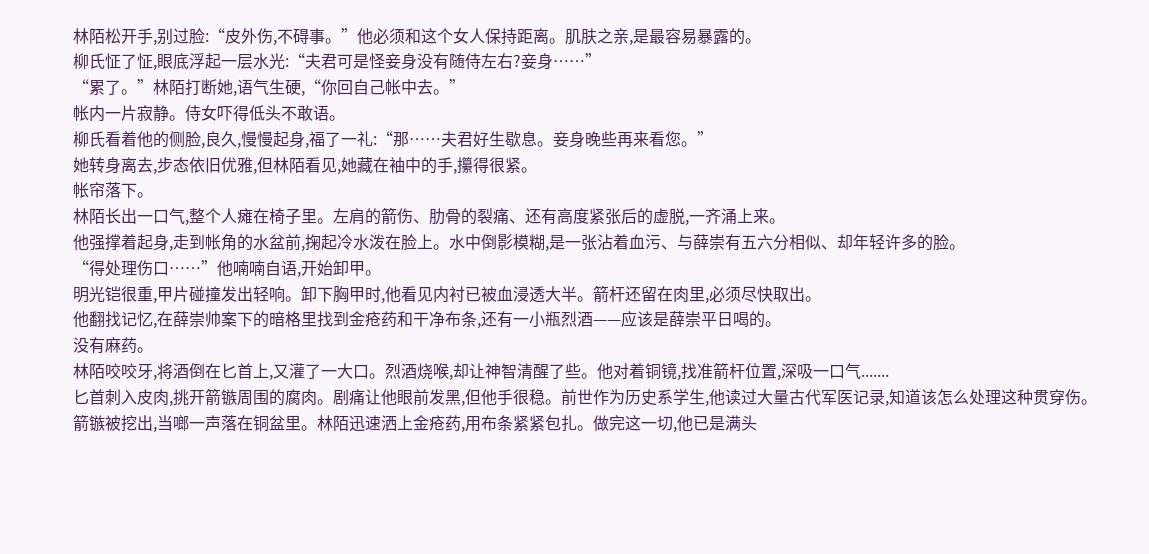林陌松开手,别过脸:“皮外伤,不碍事。”他必须和这个女人保持距离。肌肤之亲,是最容易暴露的。
柳氏怔了怔,眼底浮起一层水光:“夫君可是怪妾身没有随侍左右?妾身……”
“累了。”林陌打断她,语气生硬,“你回自己帐中去。”
帐内一片寂静。侍女吓得低头不敢语。
柳氏看着他的侧脸,良久,慢慢起身,福了一礼:“那……夫君好生歇息。妾身晚些再来看您。”
她转身离去,步态依旧优雅,但林陌看见,她藏在袖中的手,攥得很紧。
帐帘落下。
林陌长出一口气,整个人瘫在椅子里。左肩的箭伤、肋骨的裂痛、还有高度紧张后的虚脱,一齐涌上来。
他强撑着起身,走到帐角的水盆前,掬起冷水泼在脸上。水中倒影模糊,是一张沾着血污、与薛崇有五六分相似、却年轻许多的脸。
“得处理伤口……”他喃喃自语,开始卸甲。
明光铠很重,甲片碰撞发出轻响。卸下胸甲时,他看见内衬已被血浸透大半。箭杆还留在肉里,必须尽快取出。
他翻找记忆,在薛崇帅案下的暗格里找到金疮药和干净布条,还有一小瓶烈酒——应该是薛崇平日喝的。
没有麻药。
林陌咬咬牙,将酒倒在匕首上,又灌了一大口。烈酒烧喉,却让神智清醒了些。他对着铜镜,找准箭杆位置,深吸一口气.......
匕首刺入皮肉,挑开箭镞周围的腐肉。剧痛让他眼前发黑,但他手很稳。前世作为历史系学生,他读过大量古代军医记录,知道该怎么处理这种贯穿伤。
箭镞被挖出,当啷一声落在铜盆里。林陌迅速洒上金疮药,用布条紧紧包扎。做完这一切,他已是满头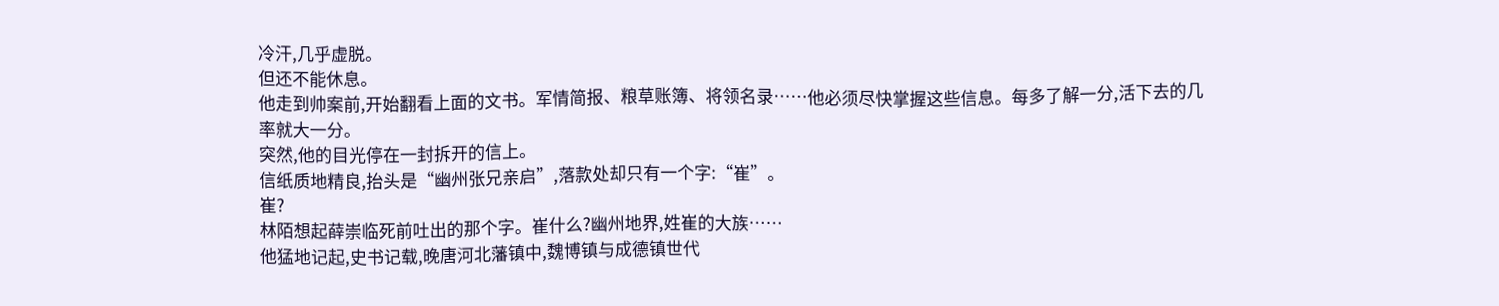冷汗,几乎虚脱。
但还不能休息。
他走到帅案前,开始翻看上面的文书。军情简报、粮草账簿、将领名录……他必须尽快掌握这些信息。每多了解一分,活下去的几率就大一分。
突然,他的目光停在一封拆开的信上。
信纸质地精良,抬头是“幽州张兄亲启”,落款处却只有一个字:“崔”。
崔?
林陌想起薛崇临死前吐出的那个字。崔什么?幽州地界,姓崔的大族……
他猛地记起,史书记载,晚唐河北藩镇中,魏博镇与成德镇世代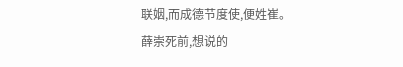联姻,而成德节度使,便姓崔。
薛崇死前,想说的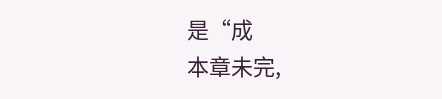是“成
本章未完,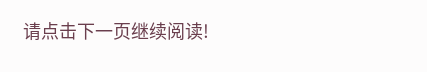请点击下一页继续阅读!